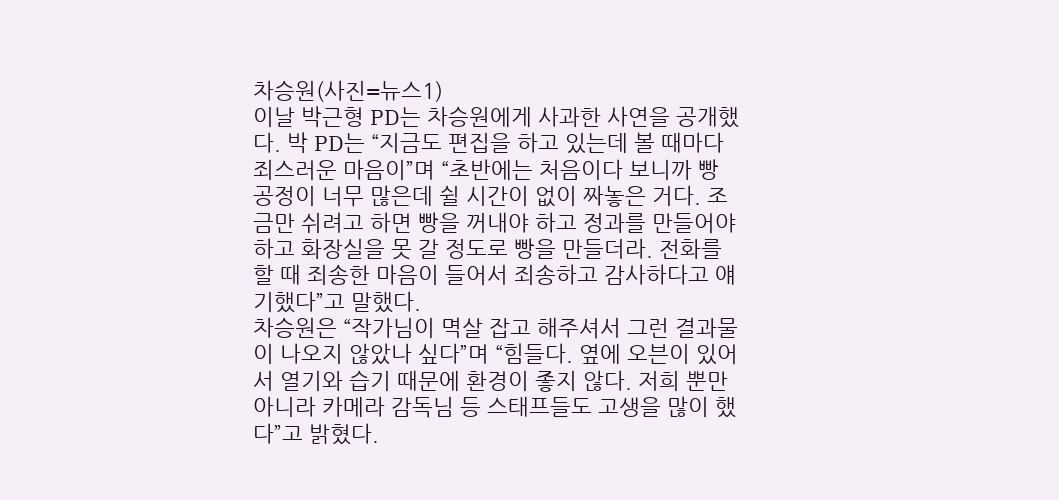차승원(사진=뉴스1)
이날 박근형 PD는 차승원에게 사과한 사연을 공개했다. 박 PD는 “지금도 편집을 하고 있는데 볼 때마다 죄스러운 마음이”며 “초반에는 처음이다 보니까 빵 공정이 너무 많은데 쉴 시간이 없이 짜놓은 거다. 조금만 쉬려고 하면 빵을 꺼내야 하고 정과를 만들어야 하고 화장실을 못 갈 정도로 빵을 만들더라. 전화를 할 때 죄송한 마음이 들어서 죄송하고 감사하다고 얘기했다”고 말했다.
차승원은 “작가님이 멱살 잡고 해주셔서 그런 결과물이 나오지 않았나 싶다”며 “힘들다. 옆에 오븐이 있어서 열기와 습기 때문에 환경이 좋지 않다. 저희 뿐만 아니라 카메라 감독님 등 스태프들도 고생을 많이 했다”고 밝혔다.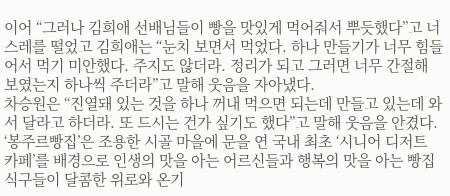이어 “그러나 김희애 선배님들이 빵을 맛있게 먹어줘서 뿌듯했다”고 너스레를 떨었고 김희애는 “눈치 보면서 먹었다. 하나 만들기가 너무 힘들어서 먹기 미안했다. 주지도 않더라. 정리가 되고 그러면 너무 간절해 보였는지 하나씩 주더라”고 말해 웃음을 자아냈다.
차승원은 “진열돼 있는 것을 하나 꺼내 먹으면 되는데 만들고 있는데 와서 달라고 하더라. 또 드시는 건가 싶기도 했다”고 말해 웃음을 안겼다.
‘봉주르빵집’은 조용한 시골 마을에 문을 연 국내 최초 ‘시니어 디저트 카페’를 배경으로 인생의 맛을 아는 어르신들과 행복의 맛을 아는 빵집 식구들이 달콤한 위로와 온기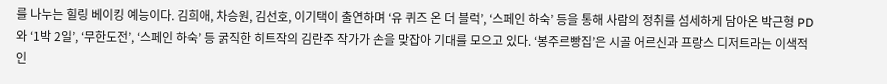를 나누는 힐링 베이킹 예능이다. 김희애, 차승원, 김선호, 이기택이 출연하며 ‘유 퀴즈 온 더 블럭’, ‘스페인 하숙’ 등을 통해 사람의 정취를 섬세하게 담아온 박근형 PD와 ‘1박 2일’, ‘무한도전’, ‘스페인 하숙’ 등 굵직한 히트작의 김란주 작가가 손을 맞잡아 기대를 모으고 있다. ‘봉주르빵집’은 시골 어르신과 프랑스 디저트라는 이색적인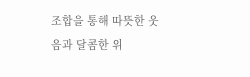조합을 통해 따뜻한 웃음과 달콤한 위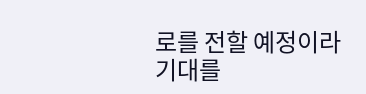로를 전할 예정이라 기대를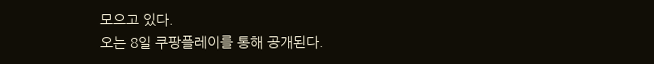모으고 있다.
오는 8일 쿠팡플레이를 통해 공개된다.